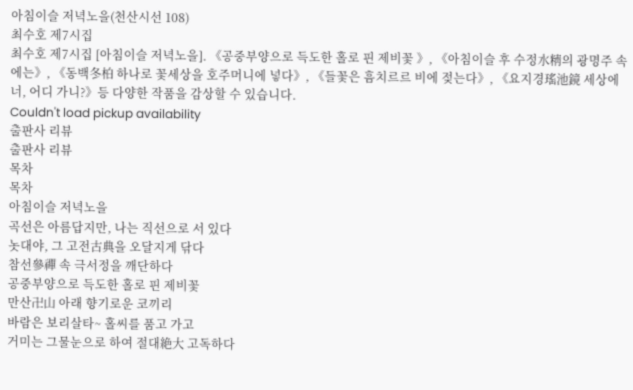아침이슬 저녁노을(천산시선 108)
최수호 제7시집
최수호 제7시집 [아침이슬 저녁노을]. 《공중부양으로 득도한 홀로 핀 제비꽃 》, 《아침이슬 후 수정水精의 광명주 속에는》, 《동백冬柏 하나로 꽃세상을 호주머니에 넣다》, 《들꽃은 흠치르르 비에 젖는다》, 《요지경瑤池鏡 세상에 너, 어디 가니?》등 다양한 작품을 감상할 수 있습니다.
Couldn't load pickup availability
출판사 리뷰
출판사 리뷰
목차
목차
아침이슬 저녁노을
곡선은 아름답지만, 나는 직선으로 서 있다
놋대야, 그 고전古典을 오달지게 닦다
참선參禪 속 극서정을 깨단하다
공중부양으로 득도한 홀로 핀 제비꽃
만산卍山 아래 향기로운 코끼리
바람은 보리살타~ 홀씨를 품고 가고
거미는 그물눈으로 하여 절대絶大 고독하다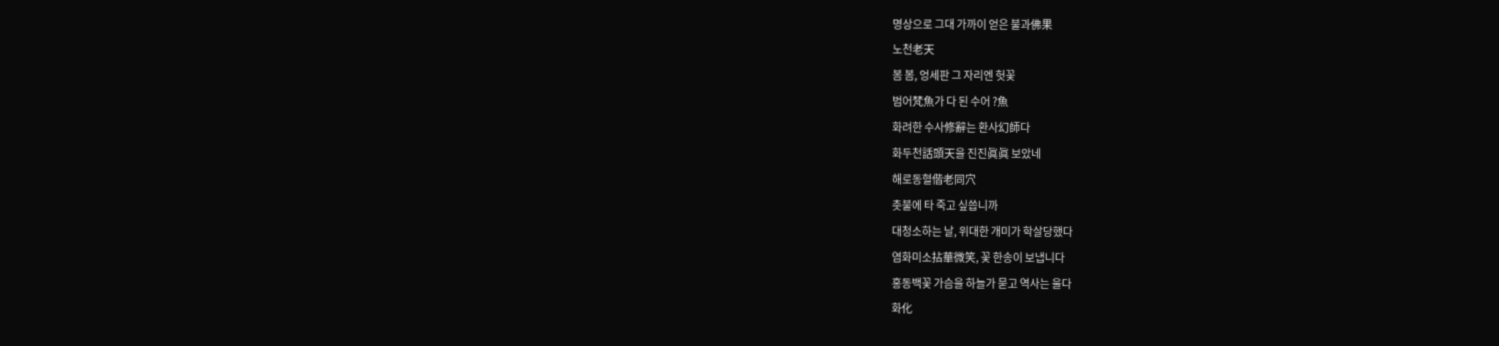명상으로 그대 가까이 얻은 불과佛果
노천老天
봄 봄, 엉세판 그 자리엔 헛꽃
범어梵魚가 다 된 수어 ?魚
화려한 수사修辭는 환사幻師다
화두천話頭天을 진진眞眞 보았네
해로동혈偕老同穴
촛불에 타 죽고 싶씁니까
대청소하는 날, 위대한 개미가 학살당했다
염화미소拈華微笑, 꽃 한송이 보냅니다
홍동백꽃 가슴을 하늘가 묻고 역사는 울다
화化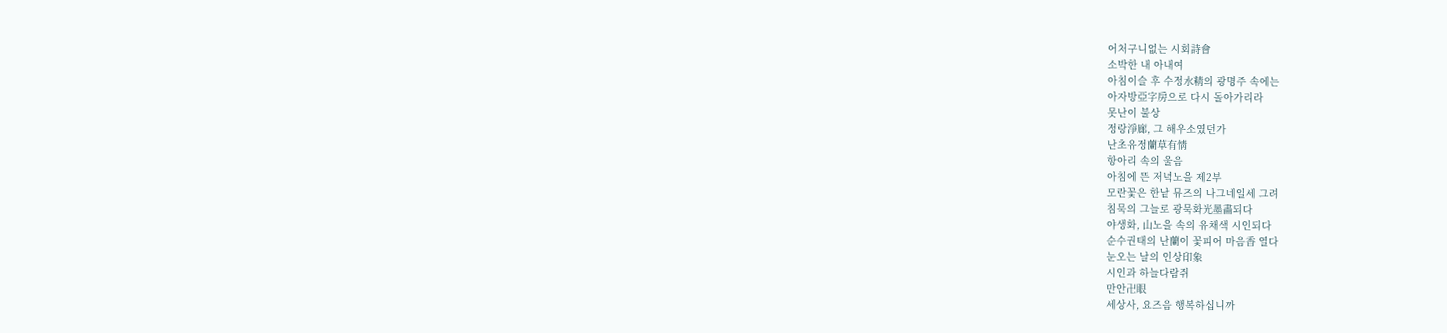어처구니없는 시회詩會
소박한 내 아내여
아침이슬 후 수정水精의 광명주 속에는
아자방亞字房으로 다시 돌아가리라
못난이 불상
정랑淨廊, 그 해우소였던가
난초유정蘭草有情
항아리 속의 울음
아침에 뜬 저녁노을 제2부
모란꽃은 한낱 뮤즈의 나그네일세 그려
침묵의 그늘로 광묵화光墨畵되다
야생화, 山노을 속의 유채색 시인되다
순수권태의 난蘭이 꽃피어 마음香 열다
눈오는 날의 인상印象
시인과 하늘다람쥐
만안卍眼
세상사, 요즈음 행복하십니까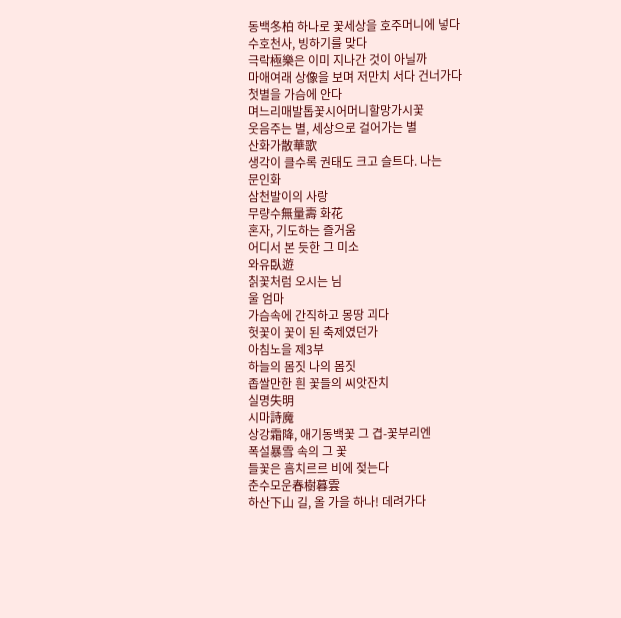동백冬柏 하나로 꽃세상을 호주머니에 넣다
수호천사, 빙하기를 맞다
극락極樂은 이미 지나간 것이 아닐까
마애여래 상像을 보며 저만치 서다 건너가다
첫별을 가슴에 안다
며느리매발톱꽃시어머니할망가시꽃
웃음주는 별, 세상으로 걸어가는 별
산화가散華歌
생각이 클수록 권태도 크고 슬트다. 나는
문인화
삼천발이의 사랑
무량수無量壽 화花
혼자, 기도하는 즐거움
어디서 본 듯한 그 미소
와유臥遊
칡꽃처럼 오시는 님
울 엄마
가슴속에 간직하고 몽땅 괴다
헛꽃이 꽃이 된 축제였던가
아침노을 제3부
하늘의 몸짓 나의 몸짓
좁쌀만한 흰 꽃들의 씨앗잔치
실명失明
시마詩魔
상강霜降, 애기동백꽃 그 겹-꽃부리엔
폭설暴雪 속의 그 꽃
들꽃은 흠치르르 비에 젖는다
춘수모운春樹暮雲
하산下山 길, 올 가을 하나! 데려가다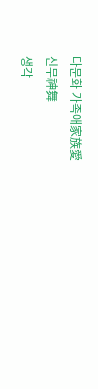다문화 가족애家族愛
신무神舞
생각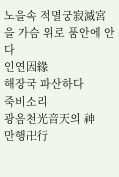노을속 적멸궁寂滅宮을 가슴 위로 품안에 안다
인연因緣
해장국 파산하다
죽비소리
광음천光音天의 神
만행卍行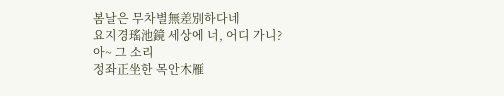봄날은 무차별無差別하다네
요지경瑤池鏡 세상에 너, 어디 가니?
아~ 그 소리
정좌正坐한 목안木雁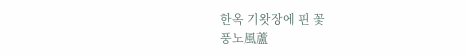한옥 기왓장에 핀 꽃
풍노風蘆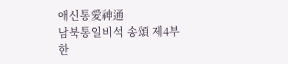애신통愛神通
남북통일비석 송頌 제4부
한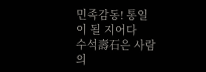민족감동! 통일이 될 지어다
수석壽石은 사람의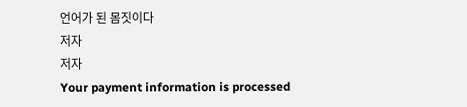언어가 된 몸짓이다
저자
저자
Your payment information is processed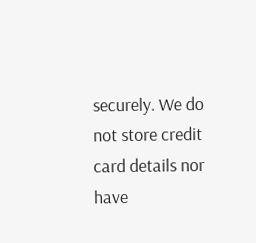securely. We do not store credit card details nor have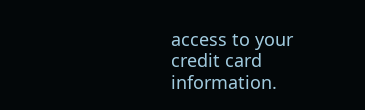access to your credit card information.